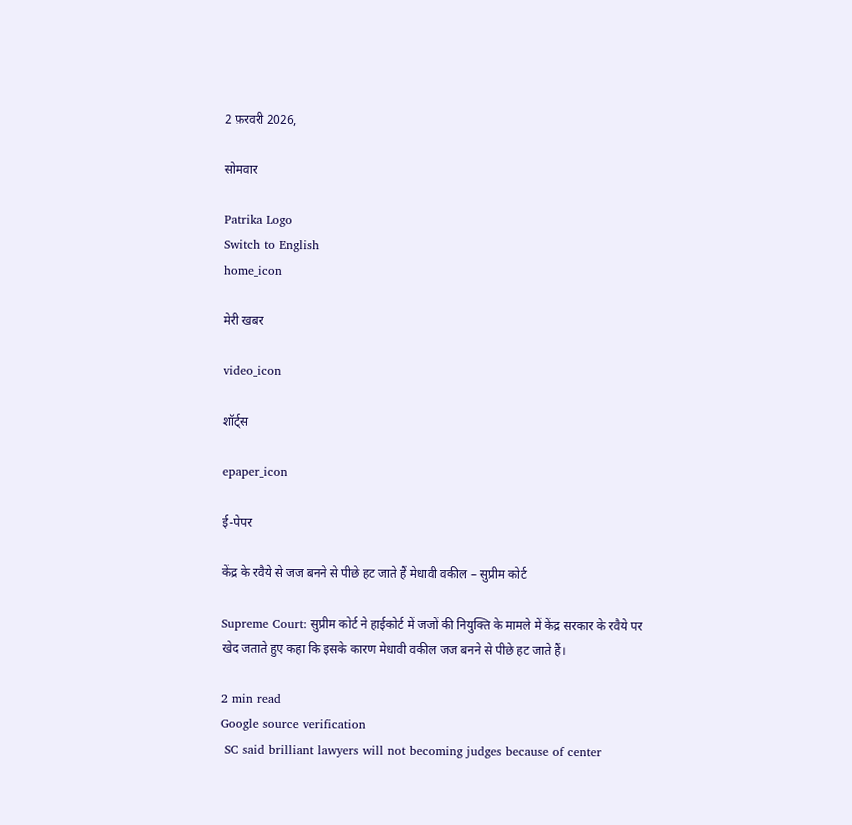2 फ़रवरी 2026,

सोमवार

Patrika Logo
Switch to English
home_icon

मेरी खबर

video_icon

शॉर्ट्स

epaper_icon

ई-पेपर

केंद्र के रवैये से जज बनने से पीछे हट जाते हैं मेधावी वकील – सुप्रीम कोर्ट

Supreme Court: सुप्रीम कोर्ट ने हाईकोर्ट में जजों की नियुक्ति के मामले में केंद्र सरकार के रवैये पर खेद जताते हुए कहा कि इसके कारण मेधावी वकील जज बनने से पीछे हट जाते हैं।

2 min read
Google source verification
 SC said brilliant lawyers will not becoming judges because of center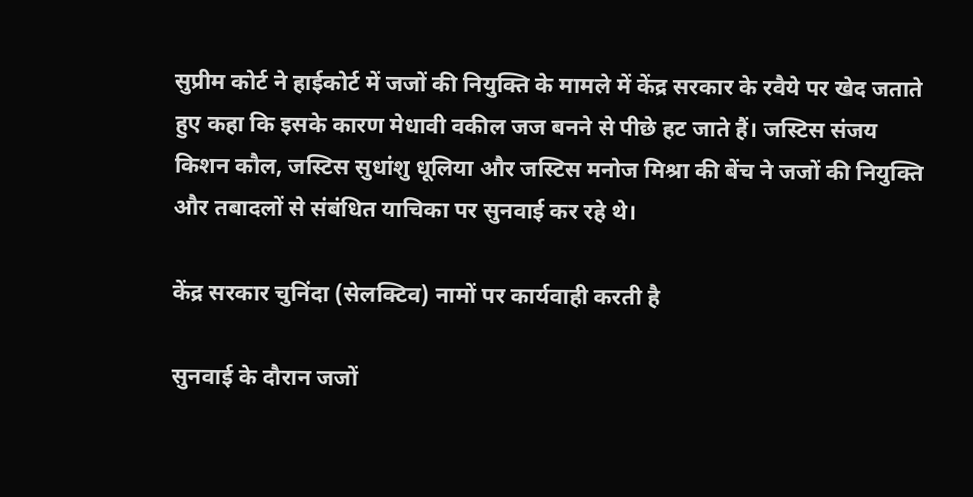सुप्रीम कोर्ट ने हाईकोर्ट में जजों की नियुक्ति के मामले में केंद्र सरकार के रवैये पर खेद जताते हुए कहा कि इसके कारण मेधावी वकील जज बनने से पीछे हट जाते हैं। जस्टिस संजय किशन कौल, जस्टिस सुधांशु धूलिया और जस्टिस मनोज मिश्रा की बेंच ने जजों की नियुक्ति और तबादलों से संबंधित याचिका पर सुनवाई कर रहे थे।

केंद्र सरकार चुनिंदा (सेलक्टिव) नामों पर कार्यवाही करती है

सुनवाई के दौरान जजों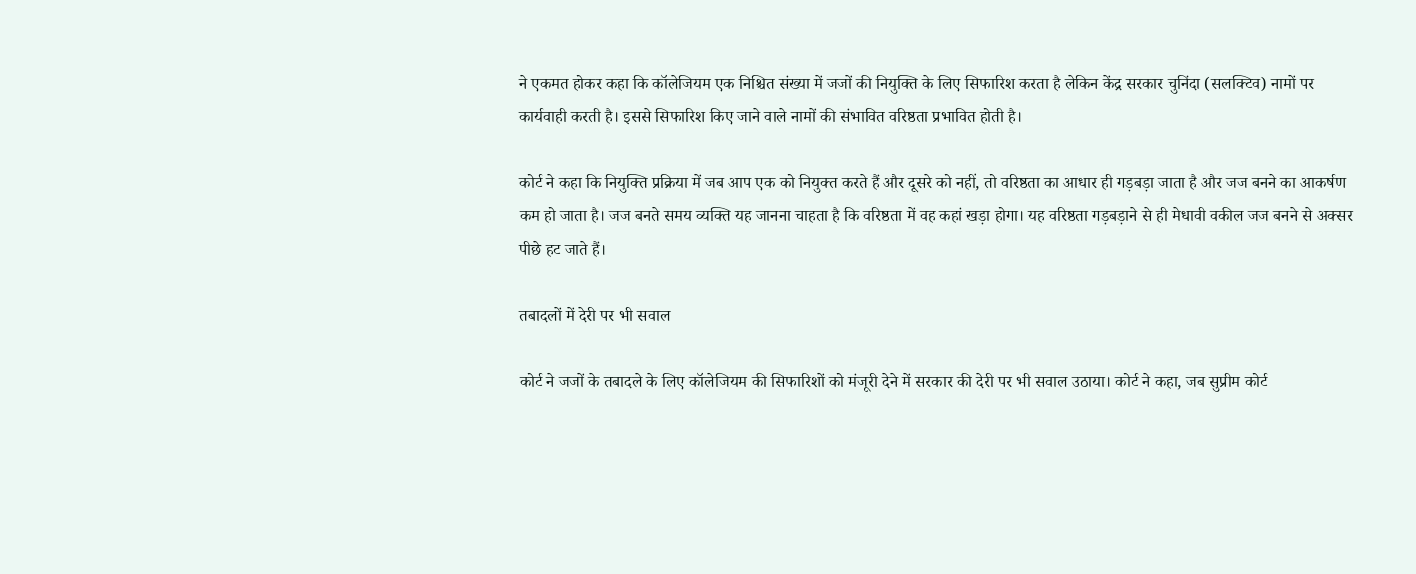ने एकमत होकर कहा कि कॉलेजियम एक निश्चित संख्या में जजों की नियुक्ति के लिए सिफारिश करता है लेकिन केंद्र सरकार चुनिंदा (सलक्टिव) नामों पर कार्यवाही करती है। इससे सिफारिश किए जाने वाले नामों की संभावित वरिष्ठता प्रभावित होती है।

कोर्ट ने कहा कि नियुक्ति प्रक्रिया में जब आप एक को नियुक्त करते हैं और दूसरे को नहीं, तो वरिष्ठता का आधार ही गड़बड़ा जाता है और जज बनने का आकर्षण कम हो जाता है। जज बनते समय व्यक्ति यह जानना चाहता है कि वरिष्ठता में वह कहां खड़ा होगा। यह वरिष्ठता गड़बड़ाने से ही मेधावी वकील जज बनने से अक्सर पीछे हट जाते हैं।

तबादलों में देरी पर भी सवाल

कोर्ट ने जजों के तबादले के लिए कॉलेजियम की सिफारिशों को मंजूरी देने में सरकार की देरी पर भी सवाल उठाया। कोर्ट ने कहा, जब सुप्रीम कोर्ट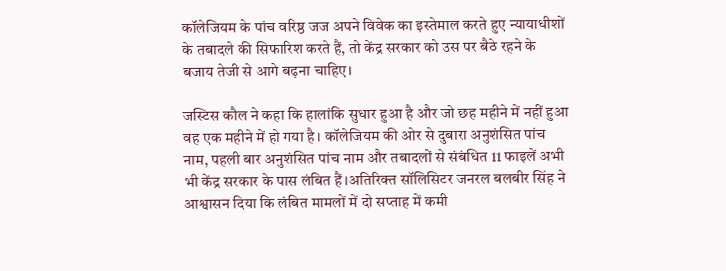कॉलेजियम के पांच वरिष्ठ जज अपने विवेक का इस्तेमाल करते हुए न्यायाधीशों के तबादले की सिफारिश करते हैं, तो केंद्र सरकार को उस पर बैठे रहने के बजाय तेजी से आगे बढ़ना चाहिए।

जस्टिस कौल ने कहा कि हालांकि सुधार हुआ है और जो छह महीने में नहीं हुआ वह एक महीने में हो गया है। कॉलेजियम की ओर से दुबारा अनुशंसित पांच नाम, पहली बार अनुशंसित पांच नाम और तबादलों से संबंधित 11 फाइलें अभी भी केंद्र सरकार के पास लंबित हैं।अतिरिक्त सॉलिसिटर जनरल बलबीर सिंह ने आश्वासन दिया कि लंबित मामलों में दो सप्ताह में कमी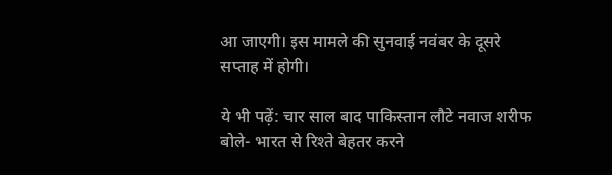आ जाएगी। इस मामले की सुनवाई नवंबर के दूसरे सप्ताह में होगी।

ये भी पढ़ें: चार साल बाद पाकिस्तान लौटे नवाज शरीफ बोले- भारत से रिश्ते बेहतर करने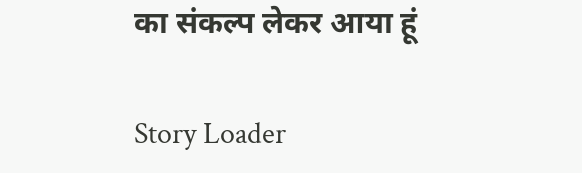का संकल्प लेकर आया हूं

Story Loader